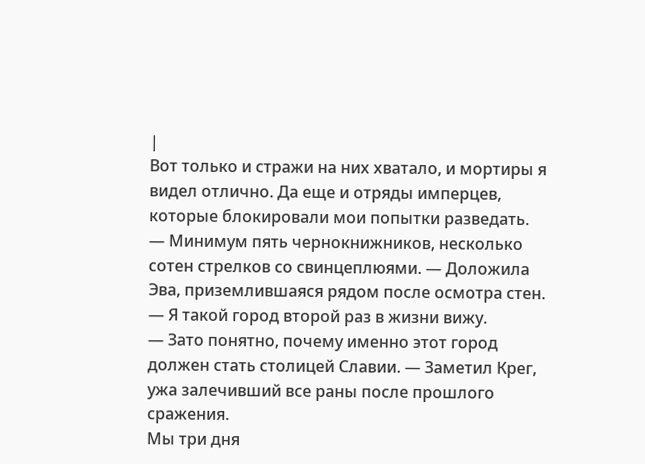|
Вот только и стражи на них хватало, и мортиры я видел отлично. Да еще и отряды имперцев, которые блокировали мои попытки разведать.
— Минимум пять чернокнижников, несколько сотен стрелков со свинцеплюями. — Доложила Эва, приземлившаяся рядом после осмотра стен. — Я такой город второй раз в жизни вижу.
— Зато понятно, почему именно этот город должен стать столицей Славии. — Заметил Крег, ужа залечивший все раны после прошлого сражения.
Мы три дня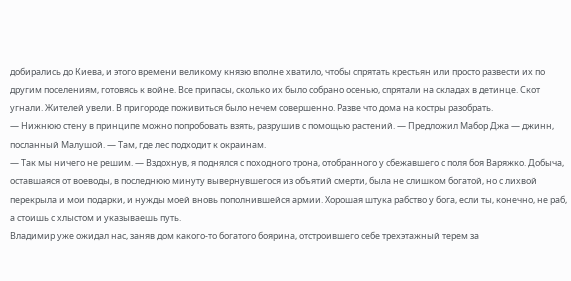добирались до Киева, и этого времени великому князю вполне хватило, чтобы спрятать крестьян или просто развести их по другим поселениям, готовясь к войне. Все припасы, сколько их было собрано осенью, спрятали на складах в детинце. Скот угнали. Жителей увели. В пригороде поживиться было нечем совершенно. Разве что дома на костры разобрать.
— Нижнюю стену в принципе можно попробовать взять, разрушив с помощью растений. — Предложил Мабор Джа — джинн, посланный Малушой. — Там, где лес подходит к окраинам.
— Так мы ничего не решим. — Вздохнув, я поднялся с походного трона, отобранного у сбежавшего с поля боя Варяжко. Добыча, оставшаяся от воеводы, в последнюю минуту вывернувшегося из объятий смерти, была не слишком богатой, но с лихвой перекрыла и мои подарки, и нужды моей вновь пополнившейся армии. Хорошая штука рабство у бога, если ты, конечно, не раб, а стоишь с хлыстом и указываешь путь.
Владимир уже ожидал нас, заняв дом какого-то богатого боярина, отстроившего себе трехэтажный терем за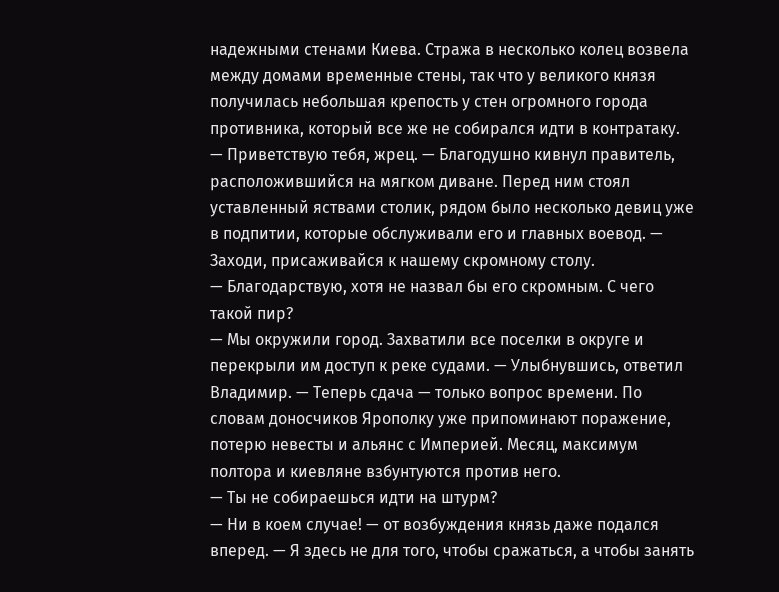надежными стенами Киева. Стража в несколько колец возвела между домами временные стены, так что у великого князя получилась небольшая крепость у стен огромного города противника, который все же не собирался идти в контратаку.
— Приветствую тебя, жрец. — Благодушно кивнул правитель, расположившийся на мягком диване. Перед ним стоял уставленный яствами столик, рядом было несколько девиц уже в подпитии, которые обслуживали его и главных воевод. — Заходи, присаживайся к нашему скромному столу.
— Благодарствую, хотя не назвал бы его скромным. С чего такой пир?
— Мы окружили город. Захватили все поселки в округе и перекрыли им доступ к реке судами. — Улыбнувшись, ответил Владимир. — Теперь сдача — только вопрос времени. По словам доносчиков Ярополку уже припоминают поражение, потерю невесты и альянс с Империей. Месяц, максимум полтора и киевляне взбунтуются против него.
— Ты не собираешься идти на штурм?
— Ни в коем случае! — от возбуждения князь даже подался вперед. — Я здесь не для того, чтобы сражаться, а чтобы занять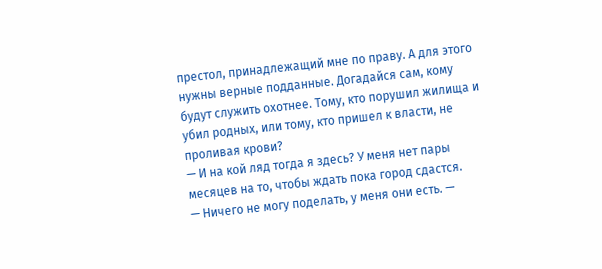престол, принадлежащий мне по праву. А для этого нужны верные подданные. Догадайся сам, кому будут служить охотнее. Тому, кто порушил жилища и убил родных, или тому, кто пришел к власти, не проливая крови?
— И на кой ляд тогда я здесь? У меня нет пары месяцев на то, чтобы ждать пока город сдастся.
— Ничего не могу поделать, у меня они есть. —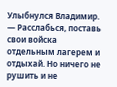Улыбнулся Владимир. — Расслабься, поставь свои войска отдельным лагерем и отдыхай. Но ничего не рушить и не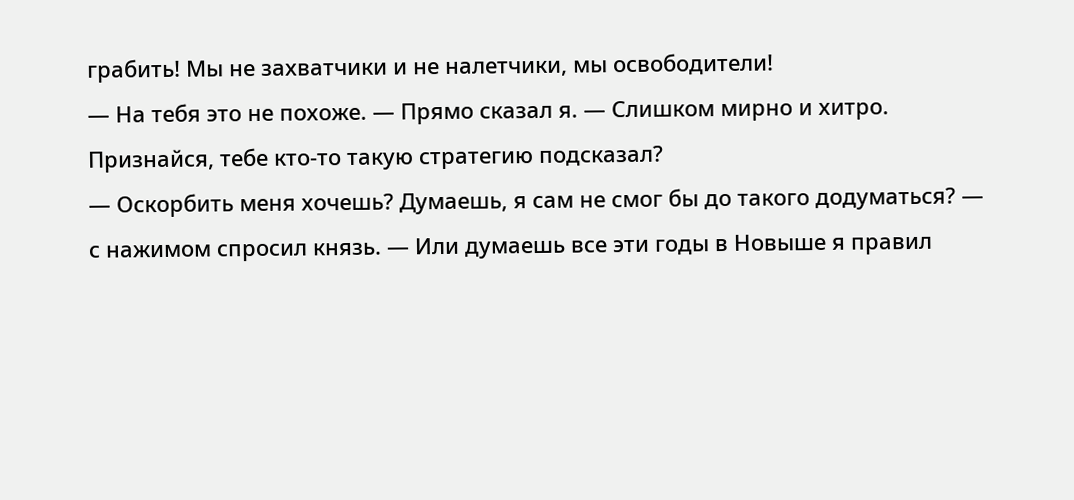грабить! Мы не захватчики и не налетчики, мы освободители!
— На тебя это не похоже. — Прямо сказал я. — Слишком мирно и хитро. Признайся, тебе кто-то такую стратегию подсказал?
— Оскорбить меня хочешь? Думаешь, я сам не смог бы до такого додуматься? — с нажимом спросил князь. — Или думаешь все эти годы в Новыше я правил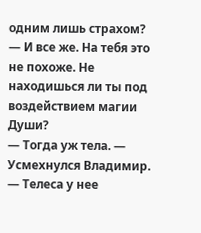одним лишь страхом?
— И все же. На тебя это не похоже. Не находишься ли ты под воздействием магии Души?
— Тогда уж тела. — Усмехнулся Владимир. — Телеса у нее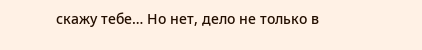скажу тебе… Но нет, дело не только в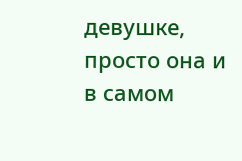девушке, просто она и в самом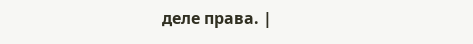деле права. |